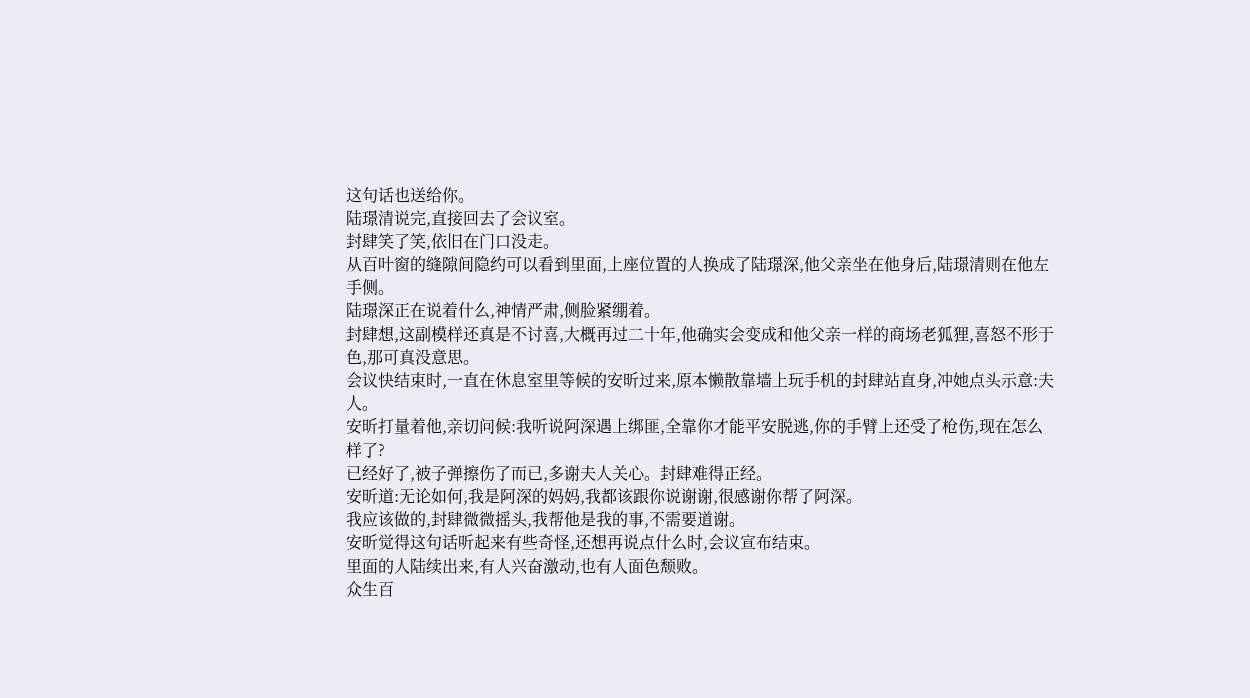这句话也送给你。
陆璟清说完,直接回去了会议室。
封肆笑了笑,依旧在门口没走。
从百叶窗的缝隙间隐约可以看到里面,上座位置的人换成了陆璟深,他父亲坐在他身后,陆璟清则在他左手侧。
陆璟深正在说着什么,神情严肃,侧脸紧绷着。
封肆想,这副模样还真是不讨喜,大概再过二十年,他确实会变成和他父亲一样的商场老狐狸,喜怒不形于色,那可真没意思。
会议快结束时,一直在休息室里等候的安昕过来,原本懒散靠墙上玩手机的封肆站直身,冲她点头示意:夫人。
安昕打量着他,亲切问候:我听说阿深遇上绑匪,全靠你才能平安脱逃,你的手臂上还受了枪伤,现在怎么样了?
已经好了,被子弹擦伤了而已,多谢夫人关心。封肆难得正经。
安昕道:无论如何,我是阿深的妈妈,我都该跟你说谢谢,很感谢你帮了阿深。
我应该做的,封肆微微摇头,我帮他是我的事,不需要道谢。
安昕觉得这句话听起来有些奇怪,还想再说点什么时,会议宣布结束。
里面的人陆续出来,有人兴奋激动,也有人面色颓败。
众生百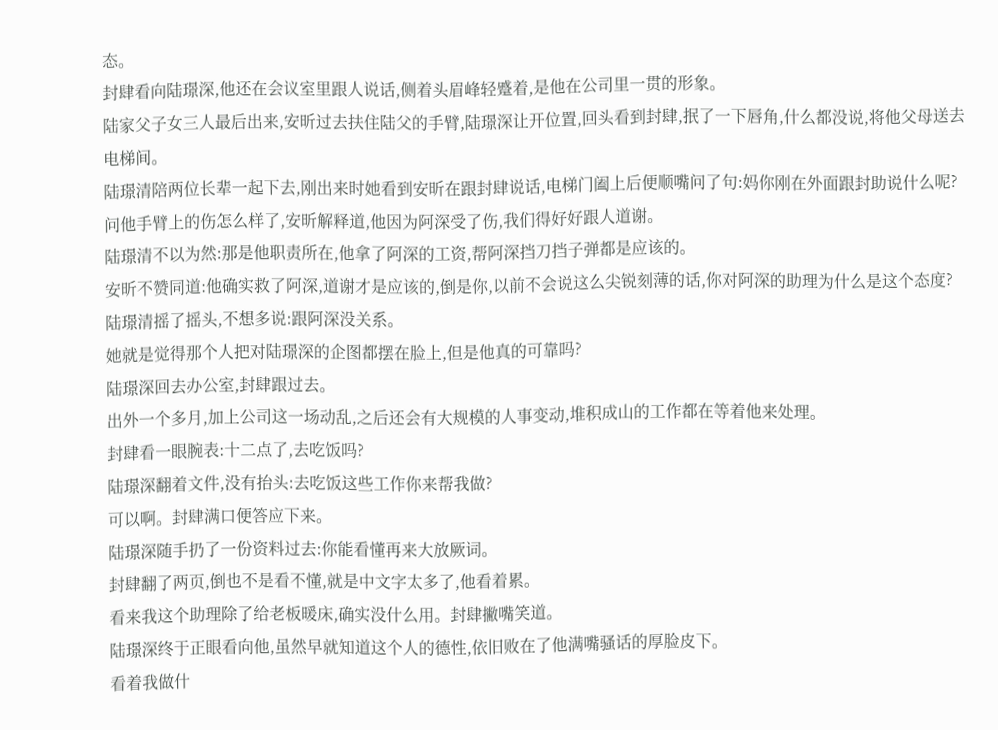态。
封肆看向陆璟深,他还在会议室里跟人说话,侧着头眉峰轻蹙着,是他在公司里一贯的形象。
陆家父子女三人最后出来,安昕过去扶住陆父的手臂,陆璟深让开位置,回头看到封肆,抿了一下唇角,什么都没说,将他父母送去电梯间。
陆璟清陪两位长辈一起下去,刚出来时她看到安昕在跟封肆说话,电梯门阖上后便顺嘴问了句:妈你刚在外面跟封助说什么呢?
问他手臂上的伤怎么样了,安昕解释道,他因为阿深受了伤,我们得好好跟人道谢。
陆璟清不以为然:那是他职责所在,他拿了阿深的工资,帮阿深挡刀挡子弹都是应该的。
安昕不赞同道:他确实救了阿深,道谢才是应该的,倒是你,以前不会说这么尖锐刻薄的话,你对阿深的助理为什么是这个态度?
陆璟清摇了摇头,不想多说:跟阿深没关系。
她就是觉得那个人把对陆璟深的企图都摆在脸上,但是他真的可靠吗?
陆璟深回去办公室,封肆跟过去。
出外一个多月,加上公司这一场动乱,之后还会有大规模的人事变动,堆积成山的工作都在等着他来处理。
封肆看一眼腕表:十二点了,去吃饭吗?
陆璟深翻着文件,没有抬头:去吃饭这些工作你来帮我做?
可以啊。封肆满口便答应下来。
陆璟深随手扔了一份资料过去:你能看懂再来大放厥词。
封肆翻了两页,倒也不是看不懂,就是中文字太多了,他看着累。
看来我这个助理除了给老板暖床,确实没什么用。封肆撇嘴笑道。
陆璟深终于正眼看向他,虽然早就知道这个人的德性,依旧败在了他满嘴骚话的厚脸皮下。
看着我做什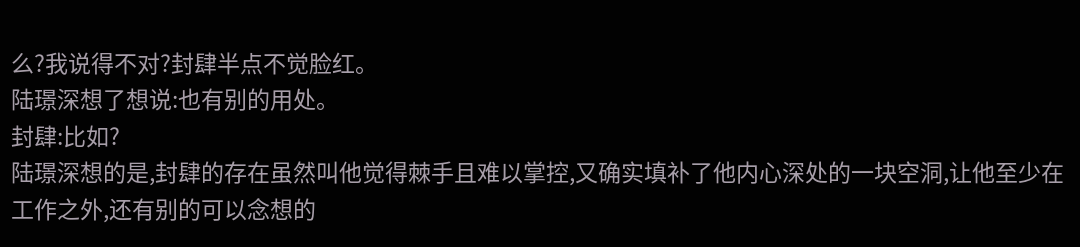么?我说得不对?封肆半点不觉脸红。
陆璟深想了想说:也有别的用处。
封肆:比如?
陆璟深想的是,封肆的存在虽然叫他觉得棘手且难以掌控,又确实填补了他内心深处的一块空洞,让他至少在工作之外,还有别的可以念想的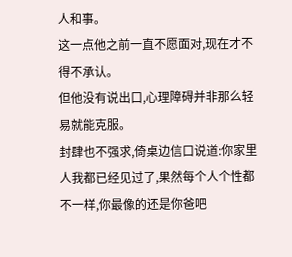人和事。
这一点他之前一直不愿面对,现在才不得不承认。
但他没有说出口,心理障碍并非那么轻易就能克服。
封肆也不强求,倚桌边信口说道:你家里人我都已经见过了,果然每个人个性都不一样,你最像的还是你爸吧